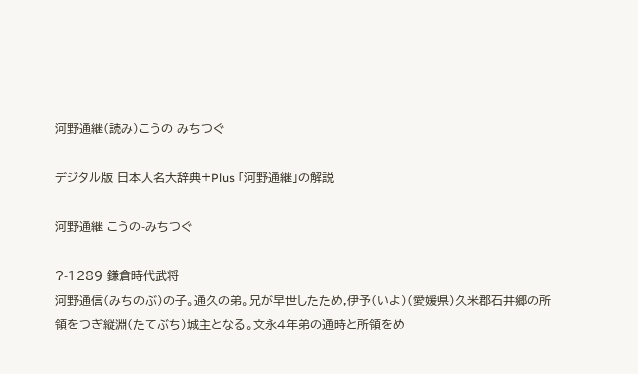河野通継(読み)こうの みちつぐ

デジタル版 日本人名大辞典+Plus 「河野通継」の解説

河野通継 こうの-みちつぐ

?-1289 鎌倉時代武将
河野通信(みちのぶ)の子。通久の弟。兄が早世したため,伊予(いよ)(愛媛県)久米郡石井郷の所領をつぎ縦淵(たてぶち)城主となる。文永4年弟の通時と所領をめ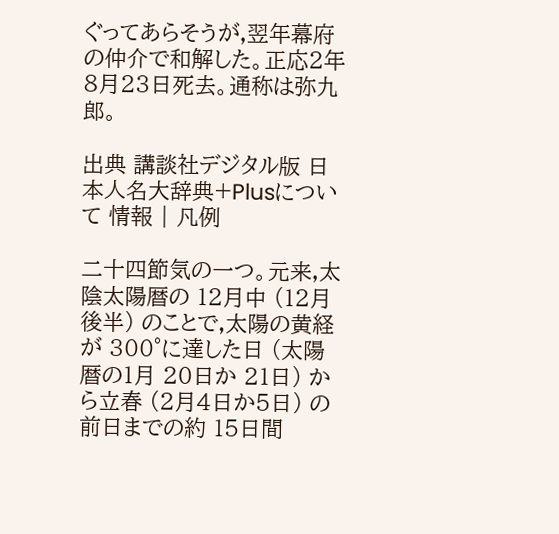ぐってあらそうが,翌年幕府の仲介で和解した。正応2年8月23日死去。通称は弥九郎。

出典 講談社デジタル版 日本人名大辞典+Plusについて 情報 | 凡例

二十四節気の一つ。元来,太陰太陽暦の 12月中 (12月後半) のことで,太陽の黄経が 300°に達した日 (太陽暦の1月 20日か 21日) から立春 (2月4日か5日) の前日までの約 15日間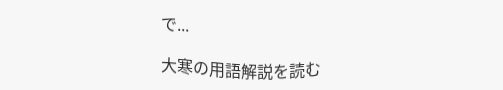で...

大寒の用語解説を読む